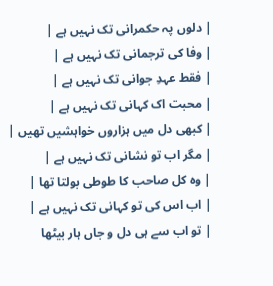| دلوں پہ حکمرانی تک نہیں ہے |
| وفا کی ترجمانی تک نہیں ہے |
| فقط عہدِ جوانی تک نہیں ہے |
| محبت اک کہانی تک نہیں ہے |
| کبھی دل میں ہزاروں خواہشیں تھیں |
| مگر اب تو نشانی تک نہیں ہے |
| وہ کل صاحب کا طوطی بولتا تھا |
| اب اس کی تو کہانی تک نہیں ہے |
| تو اب سے ہی دل و جاں ہار بیٹھا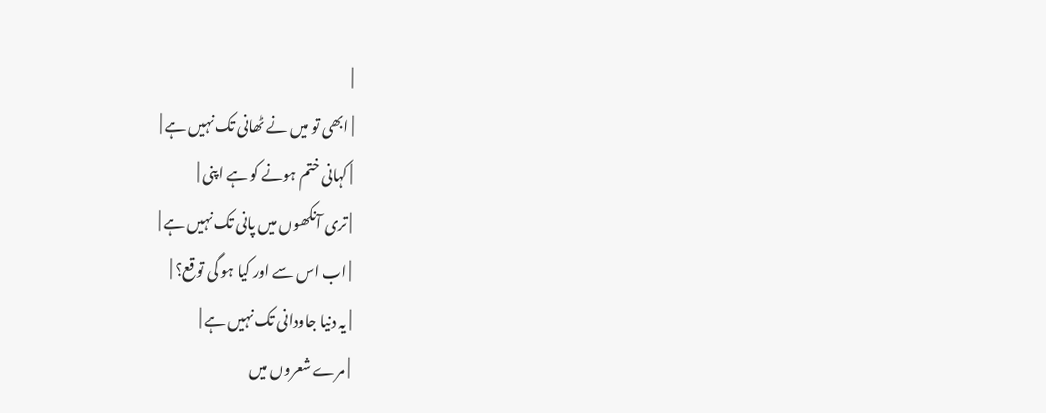|
| ابھی تو میں نے ٹھانی تک نہیں ہے |
| کہانی ختم ہونے کو ہے اپنی |
| تری آنکھوں میں پانی تک نہیں ہے |
| اب اس سے اور کیا ہو گی توقع؟ |
| یہ دنیا جاودانی تک نہیں ہے |
| مرے شعروں میں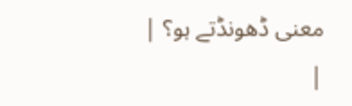معنی ڈھونڈتے ہو؟ |
|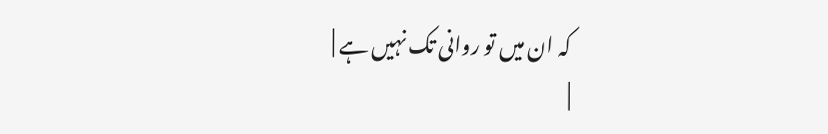کہ ان میں تو روانی تک نہیں ہے |
|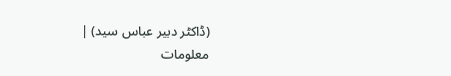(ڈاکٹر دبیر عباس سید) |
معلومات